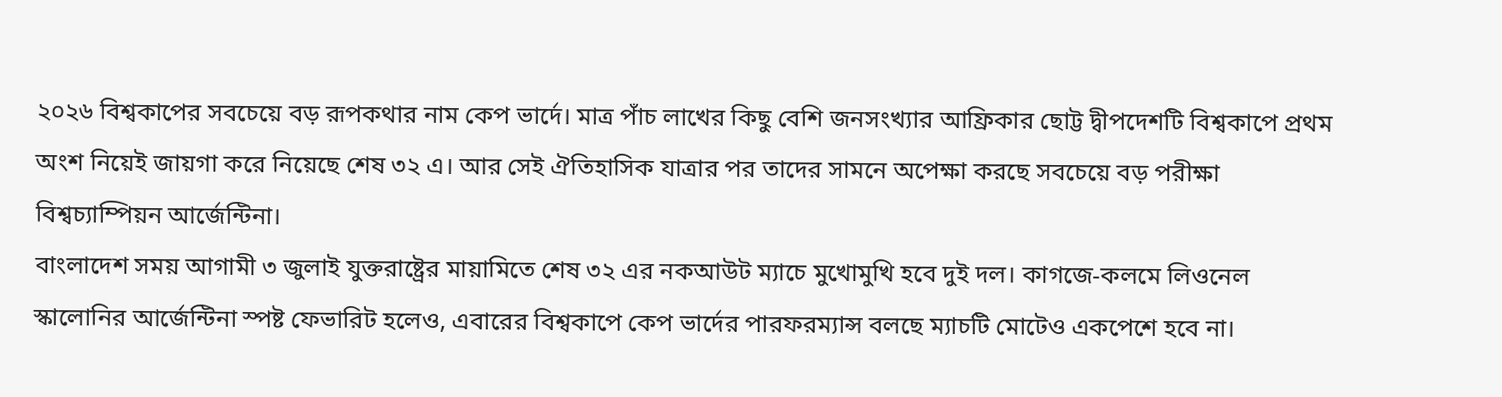২০২৬ বিশ্বকাপের সবচেয়ে বড় রূপকথার নাম কেপ ভার্দে। মাত্র পাঁচ লাখের কিছু বেশি জনসংখ্যার আফ্রিকার ছোট্ট দ্বীপদেশটি বিশ্বকাপে প্রথম অংশ নিয়েই জায়গা করে নিয়েছে শেষ ৩২ এ। আর সেই ঐতিহাসিক যাত্রার পর তাদের সামনে অপেক্ষা করছে সবচেয়ে বড় পরীক্ষা বিশ্বচ্যাম্পিয়ন আর্জেন্টিনা।
বাংলাদেশ সময় আগামী ৩ জুলাই যুক্তরাষ্ট্রের মায়ামিতে শেষ ৩২ এর নকআউট ম্যাচে মুখোমুখি হবে দুই দল। কাগজে-কলমে লিওনেল স্কালোনির আর্জেন্টিনা স্পষ্ট ফেভারিট হলেও, এবারের বিশ্বকাপে কেপ ভার্দের পারফরম্যান্স বলছে ম্যাচটি মোটেও একপেশে হবে না।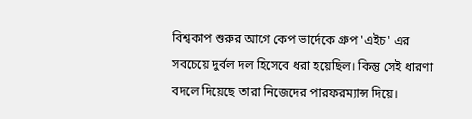বিশ্বকাপ শুরুর আগে কেপ ভার্দেকে গ্রুপ 'এইচ' এর সবচেয়ে দুর্বল দল হিসেবে ধরা হয়েছিল। কিন্তু সেই ধারণা বদলে দিয়েছে তারা নিজেদের পারফরম্যান্স দিয়ে।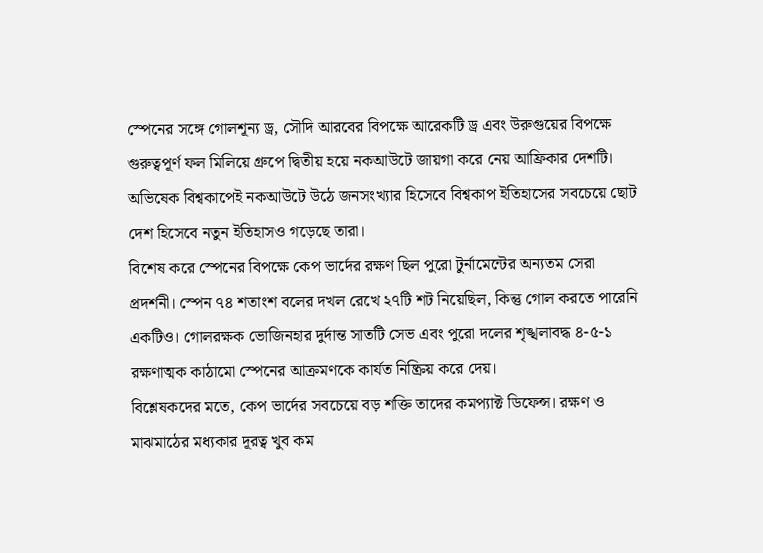স্পেনের সঙ্গে গোলশূন্য ড্র, সৌদি আরবের বিপক্ষে আরেকটি ড্র এবং উরুগুয়ের বিপক্ষে গুরুত্বপূর্ণ ফল মিলিয়ে গ্রুপে দ্বিতীয় হয়ে নকআউটে জায়গা করে নেয় আফ্রিকার দেশটি। অভিষেক বিশ্বকাপেই নকআউটে উঠে জনসংখ্যার হিসেবে বিশ্বকাপ ইতিহাসের সবচেয়ে ছোট দেশ হিসেবে নতুন ইতিহাসও গড়েছে তারা।
বিশেষ করে স্পেনের বিপক্ষে কেপ ভার্দের রক্ষণ ছিল পুরো টুর্নামেন্টের অন্যতম সেরা প্রদর্শনী। স্পেন ৭৪ শতাংশ বলের দখল রেখে ২৭টি শট নিয়েছিল, কিন্তু গোল করতে পারেনি একটিও। গোলরক্ষক ভোজিনহার দুর্দান্ত সাতটি সেভ এবং পুরো দলের শৃঙ্খলাবদ্ধ ৪-৫-১ রক্ষণাত্মক কাঠামো স্পেনের আক্রমণকে কার্যত নিষ্ক্রিয় করে দেয়।
বিশ্লেষকদের মতে, কেপ ভার্দের সবচেয়ে বড় শক্তি তাদের কমপ্যাক্ট ডিফেন্স। রক্ষণ ও মাঝমাঠের মধ্যকার দূরত্ব খুব কম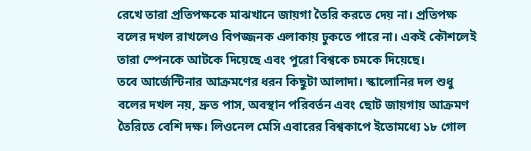রেখে তারা প্রতিপক্ষকে মাঝখানে জায়গা তৈরি করতে দেয় না। প্রতিপক্ষ বলের দখল রাখলেও বিপজ্জনক এলাকায় ঢুকতে পারে না। একই কৌশলেই তারা স্পেনকে আটকে দিয়েছে এবং পুরো বিশ্বকে চমকে দিয়েছে।
তবে আর্জেন্টিনার আক্রমণের ধরন কিছুটা আলাদা। স্কালোনির দল শুধু বলের দখল নয়, দ্রুত পাস, অবস্থান পরিবর্তন এবং ছোট জায়গায় আক্রমণ তৈরিতে বেশি দক্ষ। লিওনেল মেসি এবারের বিশ্বকাপে ইতোমধ্যে ১৮ গোল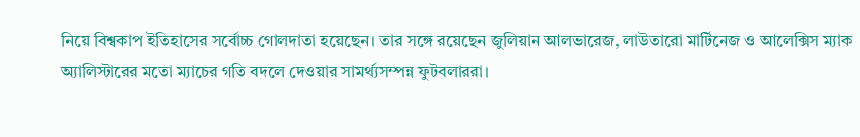নিয়ে বিশ্বকাপ ইতিহাসের সর্বোচ্চ গোলদাতা হয়েছেন। তার সঙ্গে রয়েছেন জুলিয়ান আলভারেজ, লাউতারো মার্টিনেজ ও আলেক্সিস ম্যাক অ্যালিস্টারের মতো ম্যাচের গতি বদলে দেওয়ার সামর্থ্যসম্পন্ন ফুটবলাররা।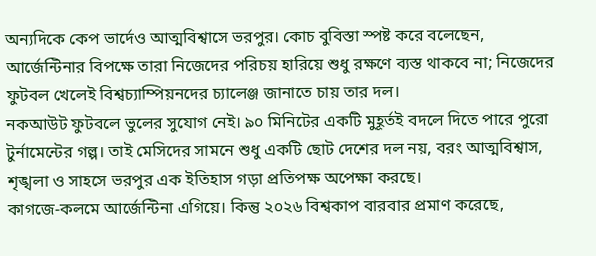অন্যদিকে কেপ ভার্দেও আত্মবিশ্বাসে ভরপুর। কোচ বুবিস্তা স্পষ্ট করে বলেছেন, আর্জেন্টিনার বিপক্ষে তারা নিজেদের পরিচয় হারিয়ে শুধু রক্ষণে ব্যস্ত থাকবে না; নিজেদের ফুটবল খেলেই বিশ্বচ্যাম্পিয়নদের চ্যালেঞ্জ জানাতে চায় তার দল।
নকআউট ফুটবলে ভুলের সুযোগ নেই। ৯০ মিনিটের একটি মুহূর্তই বদলে দিতে পারে পুরো টুর্নামেন্টের গল্প। তাই মেসিদের সামনে শুধু একটি ছোট দেশের দল নয়, বরং আত্মবিশ্বাস, শৃঙ্খলা ও সাহসে ভরপুর এক ইতিহাস গড়া প্রতিপক্ষ অপেক্ষা করছে।
কাগজে-কলমে আর্জেন্টিনা এগিয়ে। কিন্তু ২০২৬ বিশ্বকাপ বারবার প্রমাণ করেছে,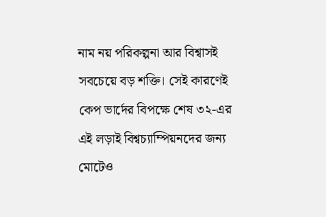নাম নয় পরিকল্পনা আর বিশ্বাসই সবচেয়ে বড় শক্তি। সেই কারণেই কেপ ভার্দের বিপক্ষে শেষ ৩২-এর এই লড়াই বিশ্বচ্যাম্পিয়নদের জন্য মোটেও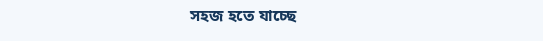সহজ হতে যাচ্ছে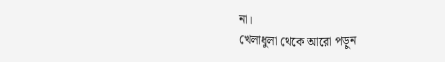না।
খেলাধুলা থেকে আরো পড়ুন